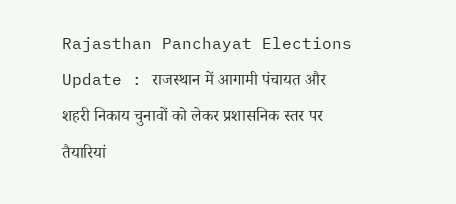Rajasthan Panchayat Elections Update : राजस्थान में आगामी पंचायत और शहरी निकाय चुनावों को लेकर प्रशासनिक स्तर पर तैयारियां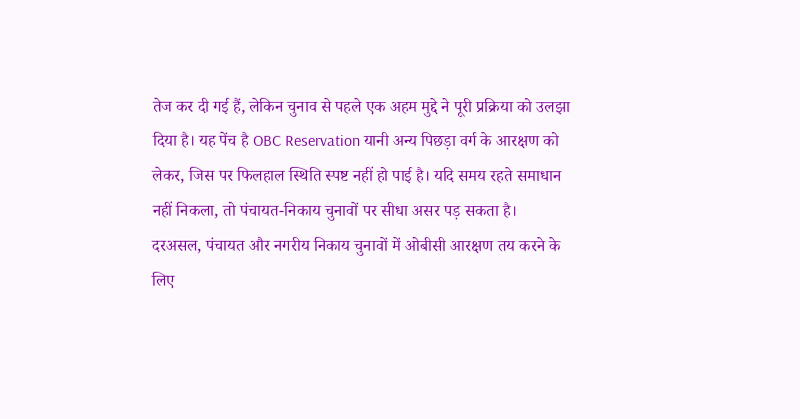तेज कर दी गई हैं, लेकिन चुनाव से पहले एक अहम मुद्दे ने पूरी प्रक्रिया को उलझा दिया है। यह पेंच है OBC Reservation यानी अन्य पिछड़ा वर्ग के आरक्षण को लेकर, जिस पर फिलहाल स्थिति स्पष्ट नहीं हो पाई है। यदि समय रहते समाधान नहीं निकला, तो पंचायत-निकाय चुनावों पर सीधा असर पड़ सकता है।
दरअसल, पंचायत और नगरीय निकाय चुनावों में ओबीसी आरक्षण तय करने के लिए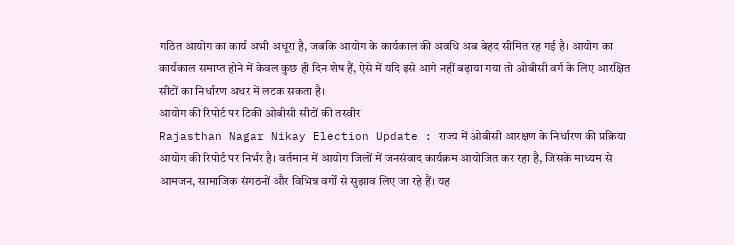गठित आयोग का कार्य अभी अधूरा है, जबकि आयोग के कार्यकाल की अवधि अब बेहद सीमित रह गई है। आयोग का कार्यकाल समाप्त होने में केवल कुछ ही दिन शेष हैं, ऐसे में यदि इसे आगे नहीं बढ़ाया गया तो ओबीसी वर्ग के लिए आरक्षित सीटों का निर्धारण अधर में लटक सकता है।
आयोग की रिपोर्ट पर टिकी ओबीसी सीटों की तस्वीर
Rajasthan Nagar Nikay Election Update : राज्य में ओबीसी आरक्षण के निर्धारण की प्रक्रिया आयोग की रिपोर्ट पर निर्भर है। वर्तमान में आयोग जिलों में जनसंवाद कार्यक्रम आयोजित कर रहा है, जिसके माध्यम से आमजन, सामाजिक संगठनों और विभिन्न वर्गों से सुझाव लिए जा रहे हैं। यह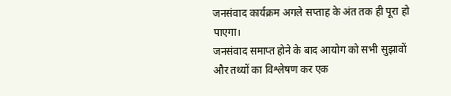जनसंवाद कार्यक्रम अगले सप्ताह के अंत तक ही पूरा हो पाएगा।
जनसंवाद समाप्त होने के बाद आयोग को सभी सुझावों और तथ्यों का विश्लेषण कर एक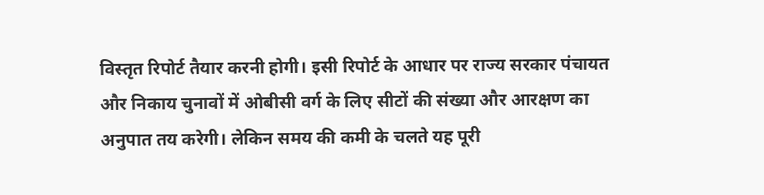विस्तृत रिपोर्ट तैयार करनी होगी। इसी रिपोर्ट के आधार पर राज्य सरकार पंचायत और निकाय चुनावों में ओबीसी वर्ग के लिए सीटों की संख्या और आरक्षण का अनुपात तय करेगी। लेकिन समय की कमी के चलते यह पूरी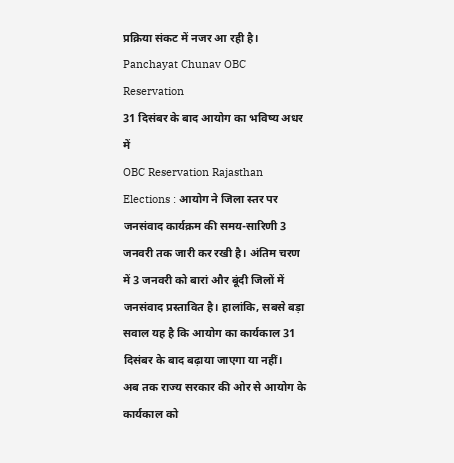प्रक्रिया संकट में नजर आ रही है। Panchayat Chunav OBC Reservation
31 दिसंबर के बाद आयोग का भविष्य अधर में
OBC Reservation Rajasthan Elections : आयोग ने जिला स्तर पर जनसंवाद कार्यक्रम की समय-सारिणी 3 जनवरी तक जारी कर रखी है। अंतिम चरण में 3 जनवरी को बारां और बूंदी जिलों में जनसंवाद प्रस्तावित है। हालांकि, सबसे बड़ा सवाल यह है कि आयोग का कार्यकाल 31 दिसंबर के बाद बढ़ाया जाएगा या नहीं।
अब तक राज्य सरकार की ओर से आयोग के कार्यकाल को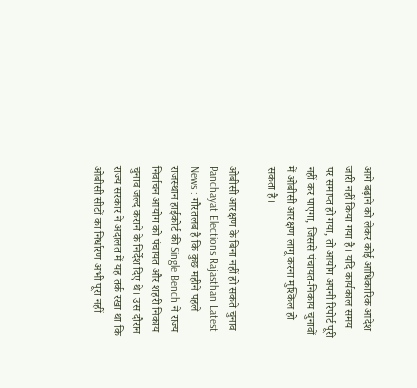आगे बढ़ाने को लेकर कोई आधिकारिक आदेश जारी नहीं किया गया है। यदि कार्यकाल समय पर समाप्त हो गया, तो आयोग अपनी रिपोर्ट पूरी नहीं कर पाएगा, जिससे पंचायत-निकाय चुनावों में ओबीसी आरक्षण लागू करना मुश्किल हो सकता है।

ओबीसी आरक्षण के बिना नहीं हो सकते चुनाव
Panchayat Elections Rajasthan Latest News : गौरतलब है कि कुछ महीने पहले राजस्थान हाईकोर्ट की Single Bench ने राज्य निर्वाचन आयोग को पंचायत और शहरी निकाय चुनाव जल्द कराने के निर्देश दिए थे। उस दौरान राज्य सरकार ने अदालत में यह तर्क रखा था कि ओबीसी सीटों का निर्धारण अभी पूरा नहीं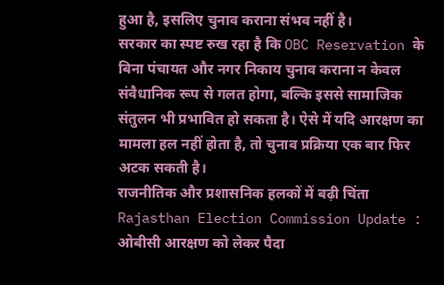हुआ है, इसलिए चुनाव कराना संभव नहीं है।
सरकार का स्पष्ट रुख रहा है कि OBC Reservation के बिना पंचायत और नगर निकाय चुनाव कराना न केवल संवैधानिक रूप से गलत होगा, बल्कि इससे सामाजिक संतुलन भी प्रभावित हो सकता है। ऐसे में यदि आरक्षण का मामला हल नहीं होता है, तो चुनाव प्रक्रिया एक बार फिर अटक सकती है।
राजनीतिक और प्रशासनिक हलकों में बढ़ी चिंता
Rajasthan Election Commission Update : ओबीसी आरक्षण को लेकर पैदा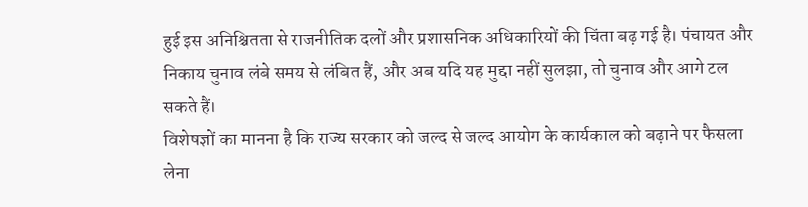हुई इस अनिश्चितता से राजनीतिक दलों और प्रशासनिक अधिकारियों की चिंता बढ़ गई है। पंचायत और निकाय चुनाव लंबे समय से लंबित हैं, और अब यदि यह मुद्दा नहीं सुलझा, तो चुनाव और आगे टल सकते हैं।
विशेषज्ञों का मानना है कि राज्य सरकार को जल्द से जल्द आयोग के कार्यकाल को बढ़ाने पर फैसला लेना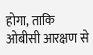होगा, ताकि ओबीसी आरक्षण से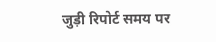जुड़ी रिपोर्ट समय पर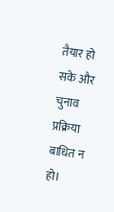तैयार हो सके और चुनाव प्रक्रिया बाधित न हो।